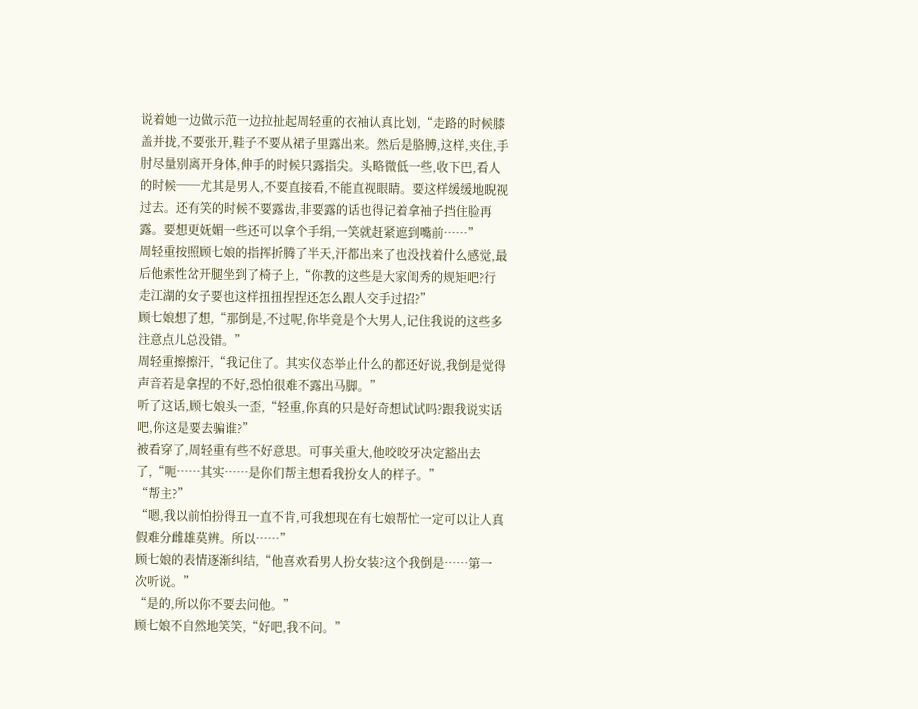说着她一边做示范一边拉扯起周轻重的衣袖认真比划,“走路的时候膝盖并拢,不要张开,鞋子不要从裙子里露出来。然后是胳膊,这样,夹住,手肘尽量别离开身体,伸手的时候只露指尖。头略微低一些,收下巴,看人的时候──尤其是男人,不要直接看,不能直视眼睛。要这样缓缓地睨视过去。还有笑的时候不要露齿,非要露的话也得记着拿袖子挡住脸再露。要想更妩媚一些还可以拿个手绢,一笑就赶紧遮到嘴前……”
周轻重按照顾七娘的指挥折腾了半天,汗都出来了也没找着什么感觉,最后他索性岔开腿坐到了椅子上,“你教的这些是大家闺秀的规矩吧?行走江湖的女子要也这样扭扭捏捏还怎么跟人交手过招?”
顾七娘想了想,“那倒是,不过呢,你毕竟是个大男人,记住我说的这些多注意点儿总没错。”
周轻重擦擦汗,“我记住了。其实仪态举止什么的都还好说,我倒是觉得声音若是拿捏的不好,恐怕很难不露出马脚。”
听了这话,顾七娘头一歪,“轻重,你真的只是好奇想试试吗?跟我说实话吧,你这是要去骗谁?”
被看穿了,周轻重有些不好意思。可事关重大,他咬咬牙决定豁出去了,“呃……其实……是你们帮主想看我扮女人的样子。”
“帮主?”
“嗯,我以前怕扮得丑一直不肯,可我想现在有七娘帮忙一定可以让人真假难分雌雄莫辨。所以……”
顾七娘的表情逐渐纠结,“他喜欢看男人扮女装?这个我倒是……第一次听说。”
“是的,所以你不要去问他。”
顾七娘不自然地笑笑,“好吧,我不问。”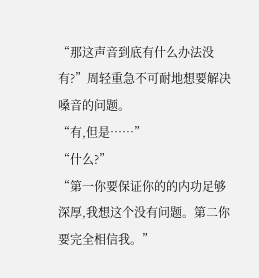“那这声音到底有什么办法没有?”周轻重急不可耐地想要解决嗓音的问题。
“有,但是……”
“什么?”
“第一你要保证你的的内功足够深厚,我想这个没有问题。第二你要完全相信我。”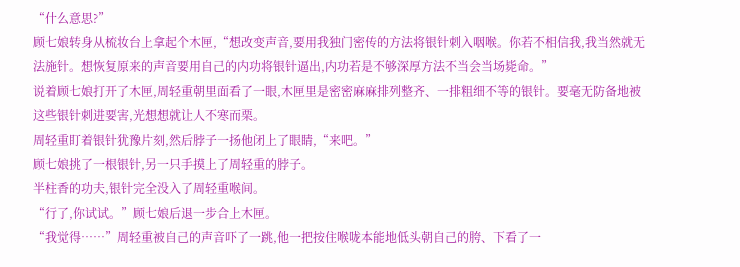“什么意思?”
顾七娘转身从梳妆台上拿起个木匣,“想改变声音,要用我独门密传的方法将银针刺入咽喉。你若不相信我,我当然就无法施针。想恢复原来的声音要用自己的内功将银针逼出,内功若是不够深厚方法不当会当场毙命。”
说着顾七娘打开了木匣,周轻重朝里面看了一眼,木匣里是密密麻麻排列整齐、一排粗细不等的银针。要毫无防备地被这些银针刺进要害,光想想就让人不寒而栗。
周轻重盯着银针犹豫片刻,然后脖子一扬他闭上了眼睛,“来吧。”
顾七娘挑了一根银针,另一只手摸上了周轻重的脖子。
半柱香的功夫,银针完全没入了周轻重喉间。
“行了,你试试。”顾七娘后退一步合上木匣。
“我觉得……”周轻重被自己的声音吓了一跳,他一把按住喉咙本能地低头朝自己的胯、下看了一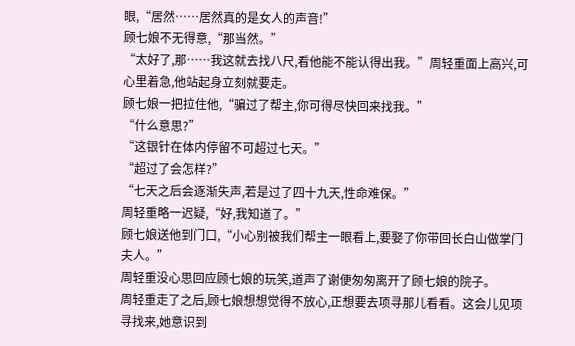眼,“居然……居然真的是女人的声音!”
顾七娘不无得意,“那当然。”
“太好了,那……我这就去找八尺,看他能不能认得出我。”周轻重面上高兴,可心里着急,他站起身立刻就要走。
顾七娘一把拉住他,“骗过了帮主,你可得尽快回来找我。”
“什么意思?”
“这银针在体内停留不可超过七天。”
“超过了会怎样?”
“七天之后会逐渐失声,若是过了四十九天,性命难保。”
周轻重略一迟疑,“好,我知道了。”
顾七娘送他到门口,“小心别被我们帮主一眼看上,要娶了你带回长白山做掌门夫人。”
周轻重没心思回应顾七娘的玩笑,道声了谢便匆匆离开了顾七娘的院子。
周轻重走了之后,顾七娘想想觉得不放心,正想要去项寻那儿看看。这会儿见项寻找来,她意识到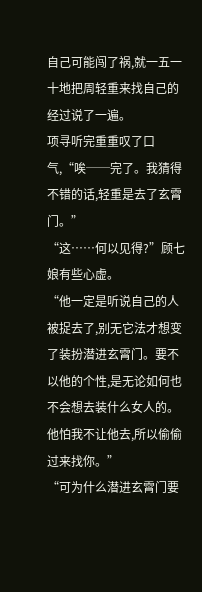自己可能闯了祸,就一五一十地把周轻重来找自己的经过说了一遍。
项寻听完重重叹了口气,“唉──完了。我猜得不错的话,轻重是去了玄霄门。”
“这……何以见得?”顾七娘有些心虚。
“他一定是听说自己的人被捉去了,别无它法才想变了装扮潜进玄霄门。要不以他的个性,是无论如何也不会想去装什么女人的。他怕我不让他去,所以偷偷过来找你。”
“可为什么潜进玄霄门要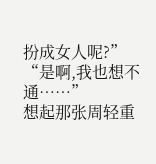扮成女人呢?”
“是啊,我也想不通……”
想起那张周轻重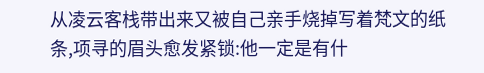从凌云客栈带出来又被自己亲手烧掉写着梵文的纸条,项寻的眉头愈发紧锁:他一定是有什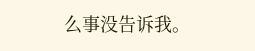么事没告诉我。